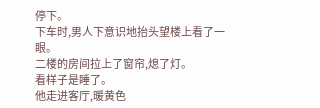停下。
下车时,男人下意识地抬头望楼上看了一眼。
二楼的房间拉上了窗帘,熄了灯。
看样子是睡了。
他走进客厅,暖黄色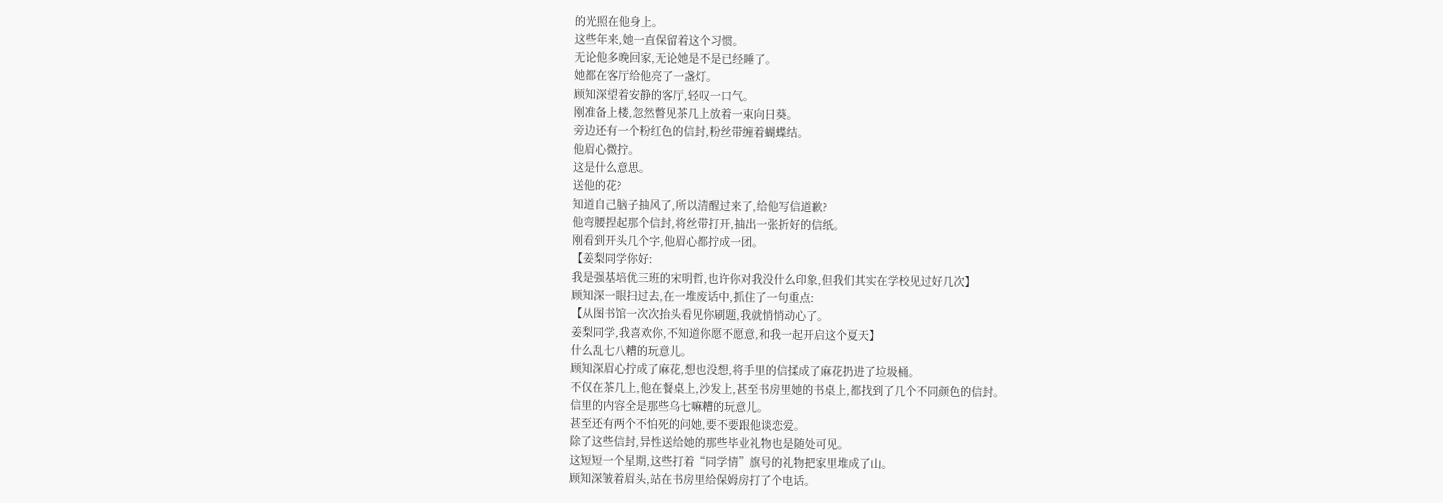的光照在他身上。
这些年来,她一直保留着这个习惯。
无论他多晚回家,无论她是不是已经睡了。
她都在客厅给他亮了一盏灯。
顾知深望着安静的客厅,轻叹一口气。
刚准备上楼,忽然瞥见茶几上放着一束向日葵。
旁边还有一个粉红色的信封,粉丝带缠着蝴蝶结。
他眉心微拧。
这是什么意思。
送他的花?
知道自己脑子抽风了,所以清醒过来了,给他写信道歉?
他弯腰捏起那个信封,将丝带打开,抽出一张折好的信纸。
刚看到开头几个字,他眉心都拧成一团。
【姜梨同学你好:
我是强基培优三班的宋明哲,也许你对我没什么印象,但我们其实在学校见过好几次】
顾知深一眼扫过去,在一堆废话中,抓住了一句重点:
【从图书馆一次次抬头看见你刷题,我就悄悄动心了。
姜梨同学,我喜欢你,不知道你愿不愿意,和我一起开启这个夏天】
什么乱七八糟的玩意儿。
顾知深眉心拧成了麻花,想也没想,将手里的信揉成了麻花扔进了垃圾桶。
不仅在茶几上,他在餐桌上,沙发上,甚至书房里她的书桌上,都找到了几个不同颜色的信封。
信里的内容全是那些乌七嘛糟的玩意儿。
甚至还有两个不怕死的问她,要不要跟他谈恋爱。
除了这些信封,异性送给她的那些毕业礼物也是随处可见。
这短短一个星期,这些打着“同学情”旗号的礼物把家里堆成了山。
顾知深皱着眉头,站在书房里给保姆房打了个电话。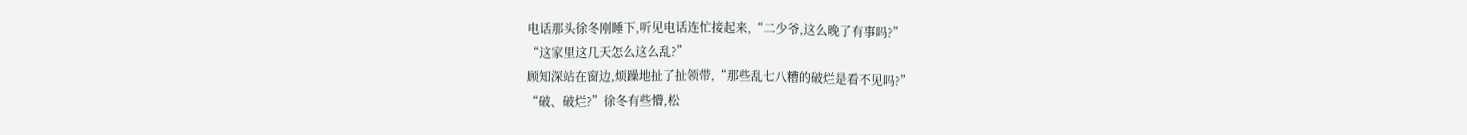电话那头徐冬刚睡下,听见电话连忙接起来,“二少爷,这么晚了有事吗?”
“这家里这几天怎么这么乱?”
顾知深站在窗边,烦躁地扯了扯领带,“那些乱七八糟的破烂是看不见吗?”
“破、破烂?”徐冬有些懵,松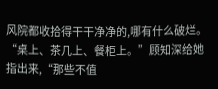风院都收拾得干干净净的,哪有什么破烂。
“桌上、茶几上、餐柜上。”顾知深给她指出来,“那些不值